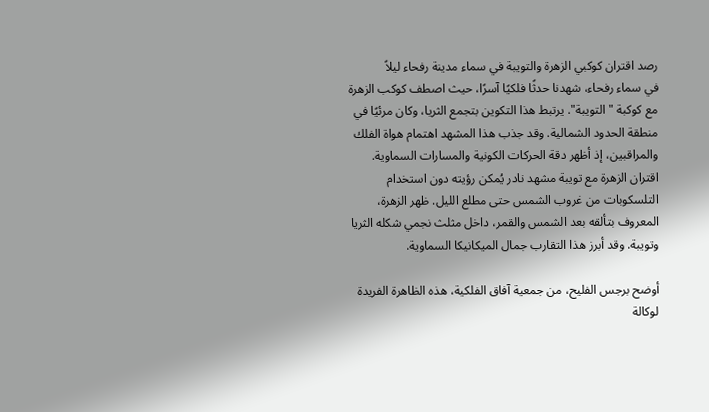رصد اقتران كوكبي الزهرة والتويبة في سماء مدينة رفحاء ليلاً
في سماء رفحاء، شهدنا حدثًا فلكيًا آسرًا، حيث اصطف كوكب الزهرة مع كوكبة "التويبة". يرتبط هذا التكوين بتجمع الثريا، وكان مرئيًا في منطقة الحدود الشمالية. وقد جذب هذا المشهد اهتمام هواة الفلك والمراقبين، إذ أظهر دقة الحركات الكونية والمسارات السماوية.
اقتران الزهرة مع تويبة مشهد نادر يُمكن رؤيته دون استخدام التلسكوبات من غروب الشمس حتى مطلع الليل. ظهر الزهرة، المعروف بتألقه بعد الشمس والقمر، داخل مثلث نجمي شكله الثريا وتويبة. وقد أبرز هذا التقارب جمال الميكانيكا السماوية.

أوضح برجس الفليح، من جمعية آفاق الفلكية، هذه الظاهرة الفريدة لوكالة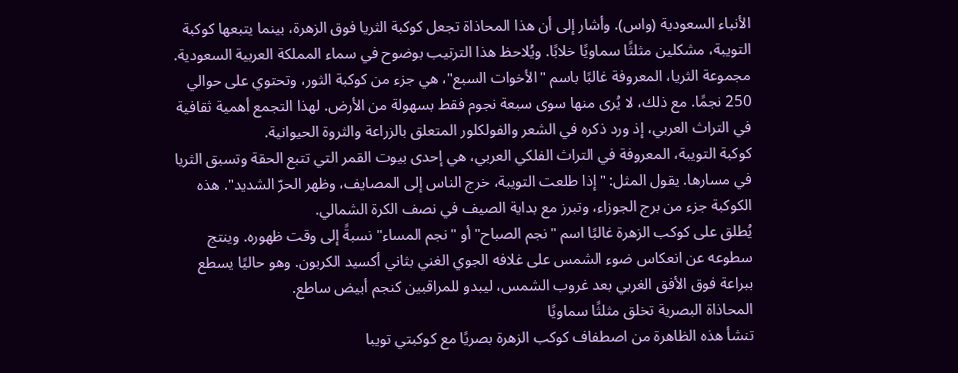الأنباء السعودية (واس). وأشار إلى أن هذا المحاذاة تجعل كوكبة الثريا فوق الزهرة، بينما يتبعها كوكبة التويبة، مشكلين مثلثًا سماويًا خلابًا. ويُلاحظ هذا الترتيب بوضوح في سماء المملكة العربية السعودية.
مجموعة الثريا، المعروفة غالبًا باسم "الأخوات السبع"، هي جزء من كوكبة الثور، وتحتوي على حوالي 250 نجمًا. مع ذلك، لا يُرى منها سوى سبعة نجوم فقط بسهولة من الأرض. لهذا التجمع أهمية ثقافية في التراث العربي، إذ ورد ذكره في الشعر والفولكلور المتعلق بالزراعة والثروة الحيوانية.
كوكبة التويبة، المعروفة في التراث الفلكي العربي، هي إحدى بيوت القمر التي تتبع الحقة وتسبق الثريا في مسارها. يقول المثل: "إذا طلعت التويبة، خرج الناس إلى المصايف، وظهر الحرّ الشديد". هذه الكوكبة جزء من برج الجوزاء، وتبرز مع بداية الصيف في نصف الكرة الشمالي.
يُطلق على كوكب الزهرة غالبًا اسم "نجم الصباح" أو "نجم المساء" نسبةً إلى وقت ظهوره. وينتج سطوعه عن انعكاس ضوء الشمس على غلافه الجوي الغني بثاني أكسيد الكربون. وهو حاليًا يسطع ببراعة فوق الأفق الغربي بعد غروب الشمس، ليبدو للمراقبين كنجم أبيض ساطع.
المحاذاة البصرية تخلق مثلثًا سماويًا
تنشأ هذه الظاهرة من اصطفاف كوكب الزهرة بصريًا مع كوكبتي تويبا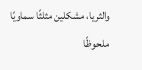والثريا، مشكلين مثلثًا سماويًا ملحوظًا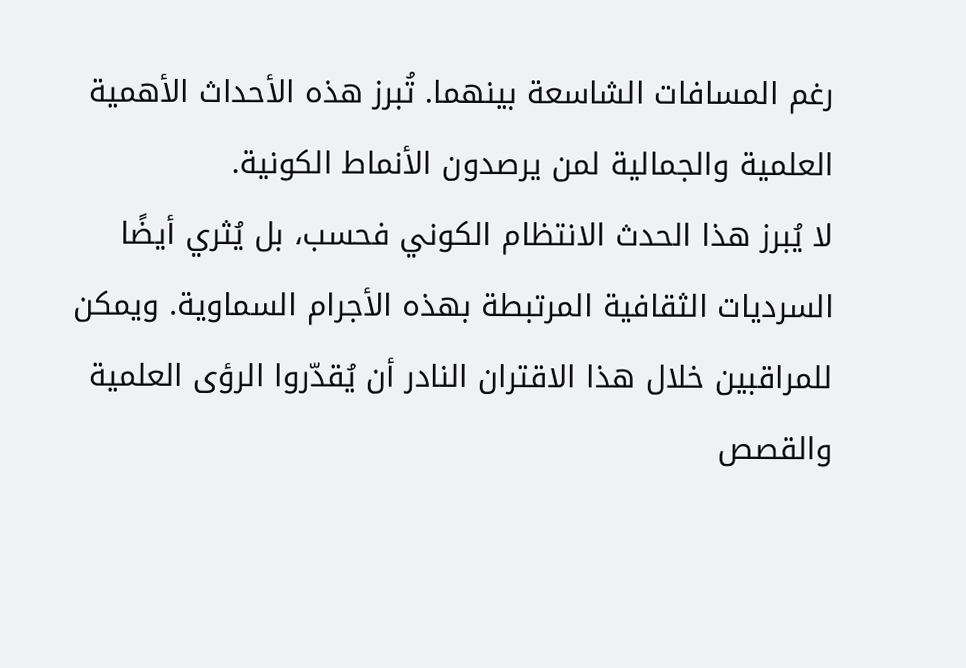رغم المسافات الشاسعة بينهما. تُبرز هذه الأحداث الأهمية العلمية والجمالية لمن يرصدون الأنماط الكونية.
لا يُبرز هذا الحدث الانتظام الكوني فحسب، بل يُثري أيضًا السرديات الثقافية المرتبطة بهذه الأجرام السماوية. ويمكن للمراقبين خلال هذا الاقتران النادر أن يُقدّروا الرؤى العلمية والقصص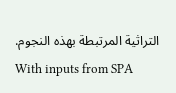التراثية المرتبطة بهذه النجوم.
With inputs from SPA